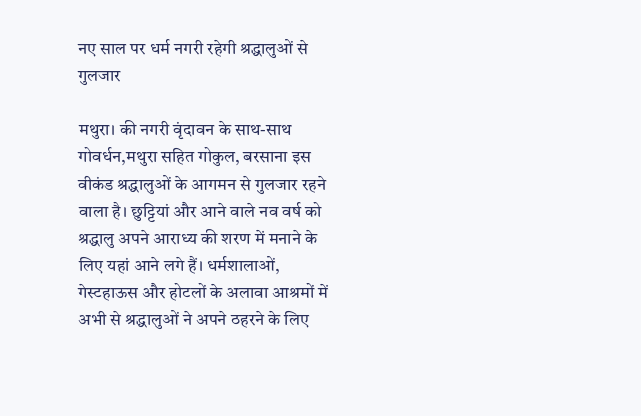नए साल पर धर्म नगरी रहेगी श्रद्धालुओं से गुलजार

मथुरा। की नगरी वृंदावन के साथ-साथ गोवर्धन,मथुरा सहित गोकुल, बरसाना इस वीकंड श्रद्धालुओं के आगमन से गुलजार रहने वाला है। छुट्टियां और आने वाले नव वर्ष को श्रद्धालु अपने आराध्य की शरण में मनाने के लिए यहां आने लगे हैं। धर्मशालाओं, गेस्टहाऊस और होटलों के अलावा आश्रमों में अभी से श्रद्धालुओं ने अपने ठहरने के लिए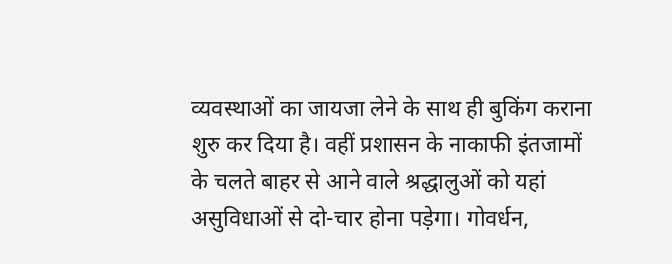व्यवस्थाओं का जायजा लेने के साथ ही बुकिंग कराना शुरु कर दिया है। वहीं प्रशासन के नाकाफी इंतजामों के चलते बाहर से आने वाले श्रद्धालुओं को यहां असुविधाओं से दो-चार होना पड़ेगा। गोवर्धन,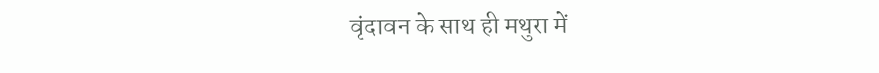वृंदावन के साथ ही मथुरा में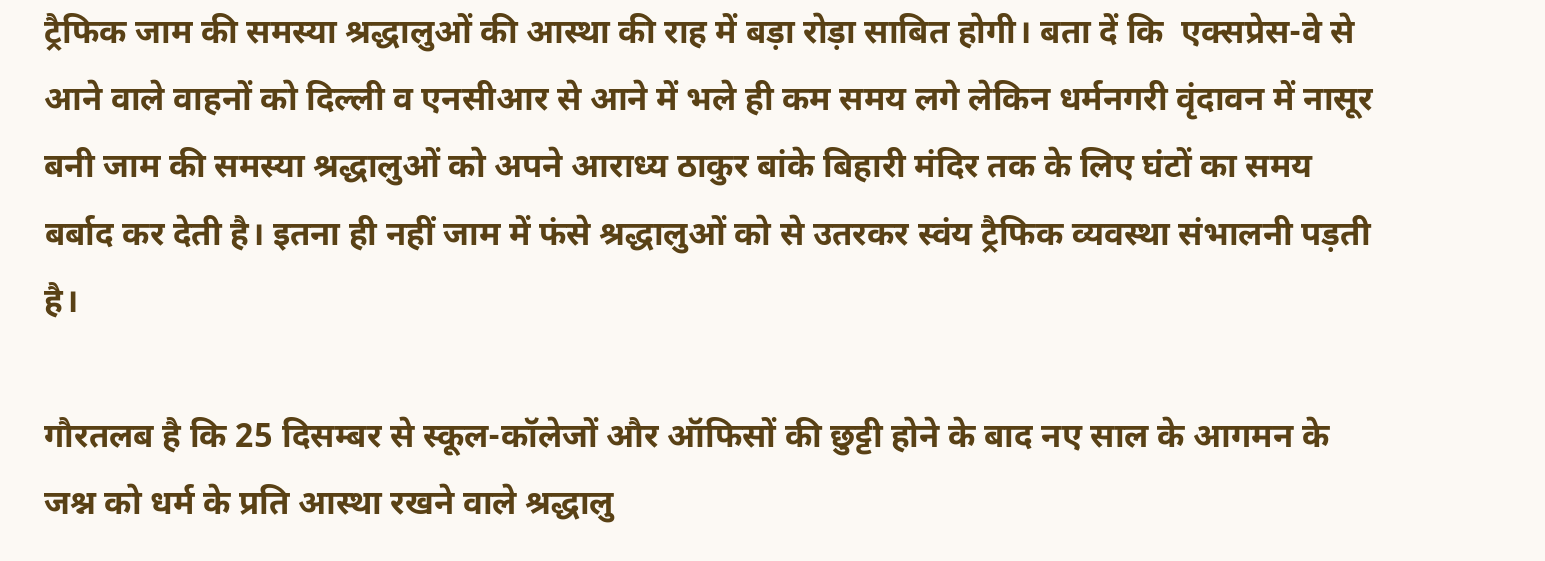ट्रैफिक जाम की समस्या श्रद्धालुओं की आस्था की राह में बड़ा रोड़ा साबित होगी। बता दें कि  एक्सप्रेस-वे से आने वाले वाहनों को दिल्ली व एनसीआर से आने में भले ही कम समय लगे लेकिन धर्मनगरी वृंदावन में नासूर बनी जाम की समस्या श्रद्धालुओं को अपने आराध्य ठाकुर बांके बिहारी मंदिर तक के लिए घंटों का समय बर्बाद कर देती है। इतना ही नहीं जाम में फंसे श्रद्धालुओं को से उतरकर स्वंय ट्रैफिक व्यवस्था संभालनी पड़ती है।

गौरतलब है कि 25 दिसम्बर से स्कूल-कॉलेजों और ऑफिसों की छुट्टी होने के बाद नए साल के आगमन के जश्न को धर्म के प्रति आस्था रखने वाले श्रद्धालु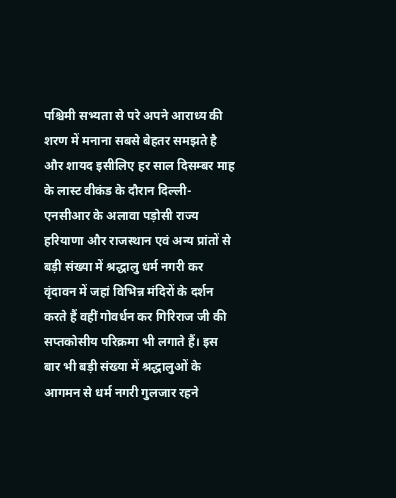पश्चिमी सभ्यता से परे अपने आराध्य की शरण में मनाना सबसे बेहतर समझते है और शायद इसीलिए हर साल दिसम्बर माह के लास्ट वीकंड के दौरान दिल्ली-एनसीआर के अलावा पड़ोसी राज्य हरियाणा और राजस्थान एवं अन्य प्रांतों से बड़ी संख्या में श्रद्धालु धर्म नगरी कर वृंदावन में जहां विभिन्न मंदिरों के दर्शन करते हैं वहीं गोवर्धन कर गिरिराज जी की सप्तकोसीय परिक्रमा भी लगाते हैं। इस बार भी बड़ी संख्या में श्रद्धालुओं के आगमन से धर्म नगरी गुलजार रहने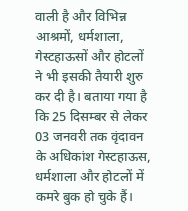वाली है और विभिन्न आश्रमों, धर्मशाला, गेस्टहाऊसों और होटलों ने भी इसकी तैयारी शुरु कर दी है। बताया गया है कि 25 दिसम्बर से लेकर 03 जनवरी तक वृंदावन के अधिकांश गेस्टहाऊस, धर्मशाला और होटलों में कमरे बुक हो चुके हैं।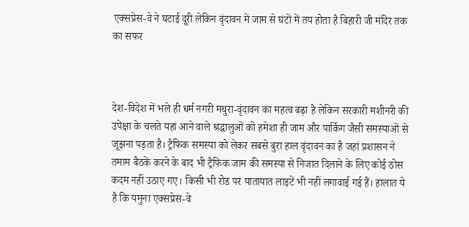एक्सप्रेस-वे ने घटाई दूरी लेकिन वृंदावन में जाम से घंटों में तय होता है बिहारी जी मंदिर तक का सफर



देश-विदेश में भले ही धर्म नगरी मथुरा-वृंदावन का महत्व बढ़ा है लेकिन सरकारी मशीनरी की उपेक्षा के चलते यहां आने वाले श्रद्धालुओं को हमेशा ही जाम और पार्किग जैसी समस्याओं से जूझना पड़ता है। ट्रैफिक समस्या को लेकर सबसे बुरा हाल वृंदावन का है जहां प्रशासन ने तमाम बैठकें करने के बाद भी ट्रैफिक जाम की समस्या से निजात दिलाने के लिए कोई ठोस कदम नहीं उठाए गए। किसी भी रोड पर यातायात लाइटें भी नहीं लगावाई गई हैं। हालात ये है कि यमुना एक्सप्रेस-वे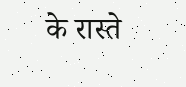के रास्ते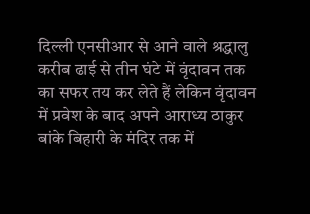दिल्ली एनसीआर से आने वाले श्रद्धालु करीब ढाई से तीन घंटे में वृंदावन तक का सफर तय कर लेते हैं लेकिन वृंदावन में प्रवेश के बाद अपने आराध्य ठाकुर बांके बिहारी के मंदिर तक में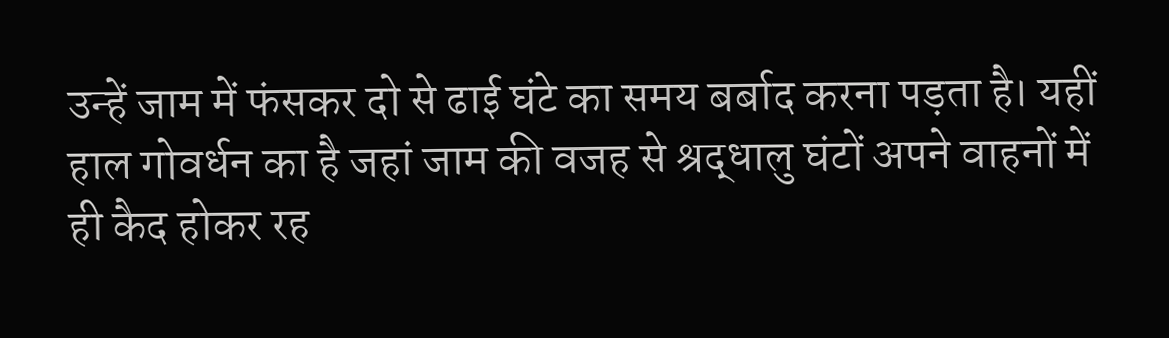उन्हें जाम में फंसकर दो से ढाई घंटे का समय बर्बाद करना पड़ता है। यहीं हाल गोवर्धन का है जहां जाम की वजह से श्रद्धालु घंटों अपने वाहनों में ही कैद होकर रह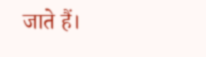जाते हैं।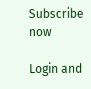Subscribe now

Login and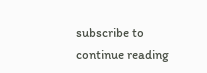subscribe to continue reading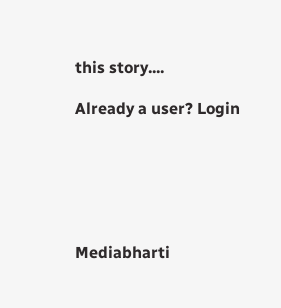this story....

Already a user? Login






Mediabharti